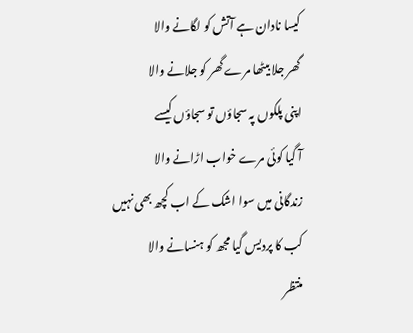کیسا نادان ہے آتش کو لگانے والا
گھر جلا بیٹھا مرے گھر کو جلانے والا
اپنی پلکوں پہ سجاؤں تو سجاؤں کیسے
آ گیا کوئی مرے خواب اڑانے والا
زندگانی میں سوا اشک کے اب کچھ بھی نہیں
کب کا پردیس گیا مجھ کو ہنسانے والا
منتظر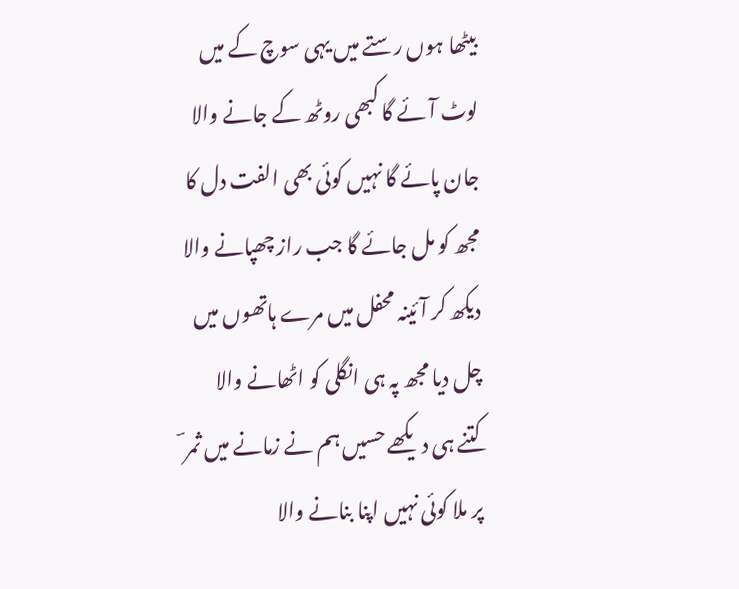بیٹھا ہوں رستے میں یہی سوچ کے میں
لوٹ آئے گا کبھی روٹھ کے جانے والا
جان پائے گا نہیں کوئی بھی الفت دل کا
مجھ کو مل جائے گا جب راز چھپانے والا
دیکھ کر آئینہ محفل میں مرے ہاتھوں میں
چل دیا مجھ پہ ہی انگلی کو اٹھانے والا
کتنے ہی دیکھے حسیں ہم نے زمانے میں ثمر ؔ
پر ملا کوئی نہیں اپنا بنانے والا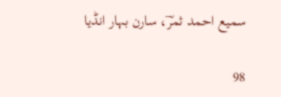سمیع احمد ثمرؔ، سارن بہار انڈیا

98